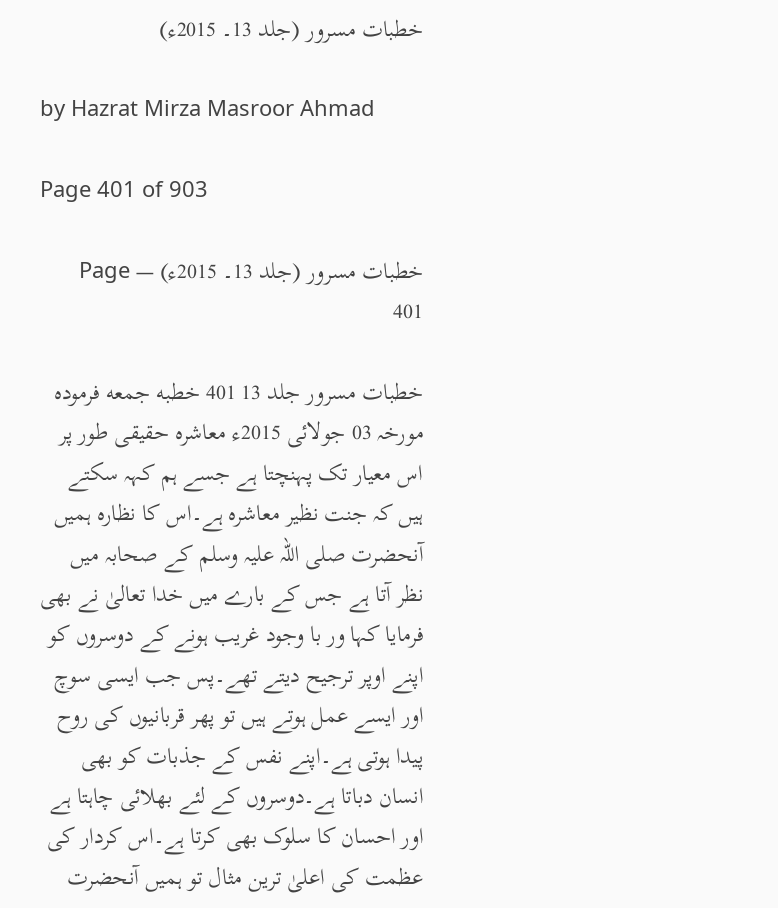خطبات مسرور (جلد 13۔ 2015ء)

by Hazrat Mirza Masroor Ahmad

Page 401 of 903

خطبات مسرور (جلد 13۔ 2015ء) — Page 401

خطبات مسرور جلد 13 401 خطبه جمعه فرمودہ مورخہ 03 جولائی 2015ء معاشرہ حقیقی طور پر اس معیار تک پہنچتا ہے جسے ہم کہہ سکتے ہیں کہ جنت نظیر معاشرہ ہے۔اس کا نظارہ ہمیں آنحضرت صلی اللہ علیہ وسلم کے صحابہ میں نظر آتا ہے جس کے بارے میں خدا تعالیٰ نے بھی فرمایا کہا ور با وجود غریب ہونے کے دوسروں کو اپنے اوپر ترجیح دیتے تھے۔پس جب ایسی سوچ اور ایسے عمل ہوتے ہیں تو پھر قربانیوں کی روح پیدا ہوتی ہے۔اپنے نفس کے جذبات کو بھی انسان دباتا ہے۔دوسروں کے لئے بھلائی چاہتا ہے اور احسان کا سلوک بھی کرتا ہے۔اس کردار کی عظمت کی اعلیٰ ترین مثال تو ہمیں آنحضرت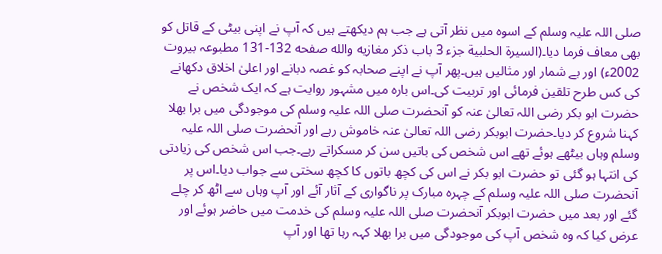صلی اللہ علیہ وسلم کے اسوہ میں نظر آتی ہے جب ہم دیکھتے ہیں کہ آپ نے اپنی بیٹی کے قاتل کو بھی معاف فرما دیا۔(السيرة الحلبية جزء 3 باب ذكر مغازيه والله صفحه 132-131 مطبوعہ بیروت 2002ء) اور بے شمار اور مثالیں ہیں۔پھر آپ نے اپنے صحابہ کو غصہ دبانے اور اعلیٰ اخلاق دکھانے کی کس طرح تلقین فرمائی اور تربیت کی۔اس بارہ میں مشہور روایت ہے کہ ایک شخص نے حضرت ابو بکر رضی اللہ تعالیٰ عنہ کو آنحضرت صلی اللہ علیہ وسلم کی موجودگی میں برا بھلا کہنا شروع کر دیا۔حضرت ابوبکر رضی اللہ تعالیٰ عنہ خاموش رہے اور آنحضرت صلی اللہ علیہ وسلم وہاں بیٹھے ہوئے تھے اس شخص کی باتیں سن کر مسکراتے رہے۔جب اس شخص کی زیادتی کی انتہا ہو گئی تو حضرت ابو بکر نے اس کی کچھ باتوں کا کچھ سختی سے جواب دیا۔اس پر آنحضرت صلی اللہ علیہ وسلم کے چہرہ مبارک پر ناگواری کے آثار آئے اور آپ وہاں سے اٹھ کر چلے گئے اور بعد میں حضرت ابوبکر آنحضرت صلی اللہ علیہ وسلم کی خدمت میں حاضر ہوئے اور عرض کیا کہ وہ شخص آپ کی موجودگی میں برا بھلا کہہ رہا تھا اور آپ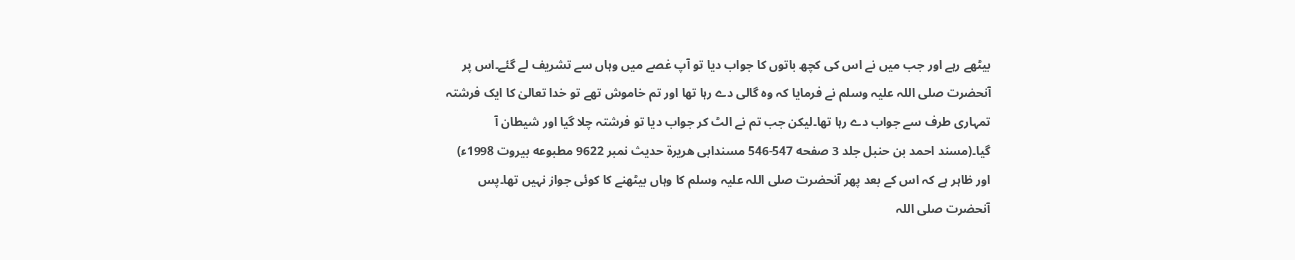بیٹھے رہے اور جب میں نے اس کی کچھ باتوں کا جواب دیا تو آپ غصے میں وہاں سے تشریف لے گئے۔اس پر آنحضرت صلی اللہ علیہ وسلم نے فرمایا کہ وہ گالی دے رہا تھا اور تم خاموش تھے تو خدا تعالیٰ کا ایک فرشتہ تمہاری طرف سے جواب دے رہا تھا۔لیکن جب تم نے الٹ کر جواب دیا تو فرشتہ چلا گیا اور شیطان آ گیا۔(مسند احمد بن حنبل جلد 3 صفحه 547-546 مسندابی هریرة حدیث نمبر 9622 مطبوعه بيروت 1998ء) اور ظاہر ہے کہ اس کے بعد پھر آنحضرت صلی اللہ علیہ وسلم کا وہاں بیٹھنے کا کوئی جواز نہیں تھا۔پس آنحضرت صلی اللہ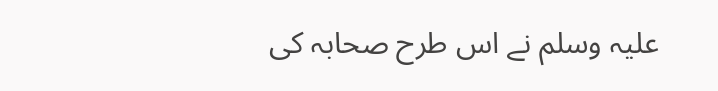علیہ وسلم نے اس طرح صحابہ کی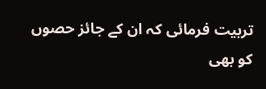تربیت فرمائی کہ ان کے جائز حصوں کو بھی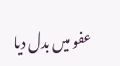عفو میں بدل دیا